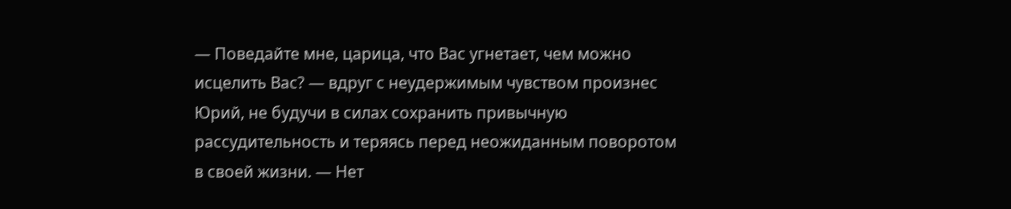— Поведайте мне, царица, что Вас угнетает, чем можно исцелить Вас? — вдруг с неудержимым чувством произнес Юрий, не будучи в силах сохранить привычную рассудительность и теряясь перед неожиданным поворотом в своей жизни. — Нет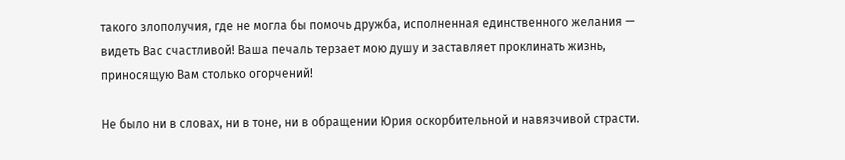такого злополучия, где не могла бы помочь дружба, исполненная единственного желания — видеть Вас счастливой! Ваша печаль терзает мою душу и заставляет проклинать жизнь, приносящую Вам столько огорчений!

Не было ни в словах, ни в тоне, ни в обращении Юрия оскорбительной и навязчивой страсти.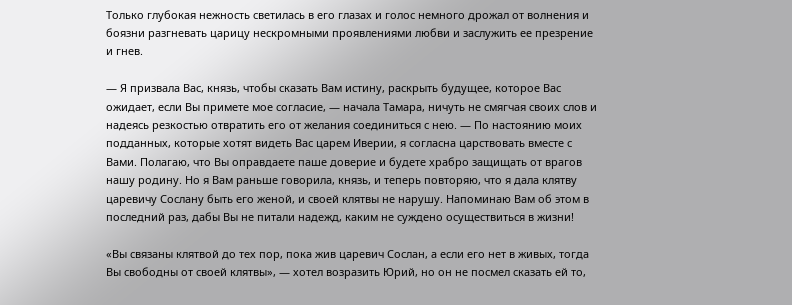Только глубокая нежность светилась в его глазах и голос немного дрожал от волнения и боязни разгневать царицу нескромными проявлениями любви и заслужить ее презрение и гнев.

— Я призвала Вас, князь, чтобы сказать Вам истину, раскрыть будущее, которое Вас ожидает, если Вы примете мое согласие, — начала Тамара, ничуть не смягчая своих слов и надеясь резкостью отвратить его от желания соединиться с нею. — По настоянию моих подданных, которые хотят видеть Вас царем Иверии, я согласна царствовать вместе с Вами. Полагаю, что Вы оправдаете паше доверие и будете храбро защищать от врагов нашу родину. Но я Вам раньше говорила, князь, и теперь повторяю, что я дала клятву царевичу Сослану быть его женой, и своей клятвы не нарушу. Напоминаю Вам об этом в последний раз, дабы Вы не питали надежд, каким не суждено осуществиться в жизни!

«Вы связаны клятвой до тех пор, пока жив царевич Сослан, а если его нет в живых, тогда Вы свободны от своей клятвы», — хотел возразить Юрий, но он не посмел сказать ей то,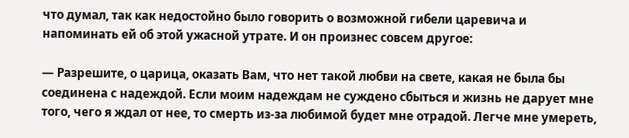что думал, так как недостойно было говорить о возможной гибели царевича и напоминать ей об этой ужасной утрате. И он произнес совсем другое:

— Разрешите, о царица, оказать Вам, что нет такой любви на свете, какая не была бы соединена с надеждой. Если моим надеждам не суждено сбыться и жизнь не дарует мне того, чего я ждал от нее, то смерть из-за любимой будет мне отрадой. Легче мне умереть,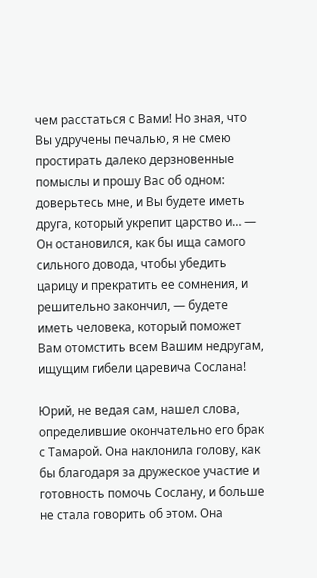чем расстаться с Вами! Но зная, что Вы удручены печалью, я не смею простирать далеко дерзновенные помыслы и прошу Вас об одном: доверьтесь мне, и Вы будете иметь друга, который укрепит царство и… — Он остановился, как бы ища самого сильного довода, чтобы убедить царицу и прекратить ее сомнения, и решительно закончил, — будете иметь человека, который поможет Вам отомстить всем Вашим недругам, ищущим гибели царевича Сослана!

Юрий, не ведая сам, нашел слова, определившие окончательно его брак с Тамарой. Она наклонила голову, как бы благодаря за дружеское участие и готовность помочь Сослану, и больше не стала говорить об этом. Она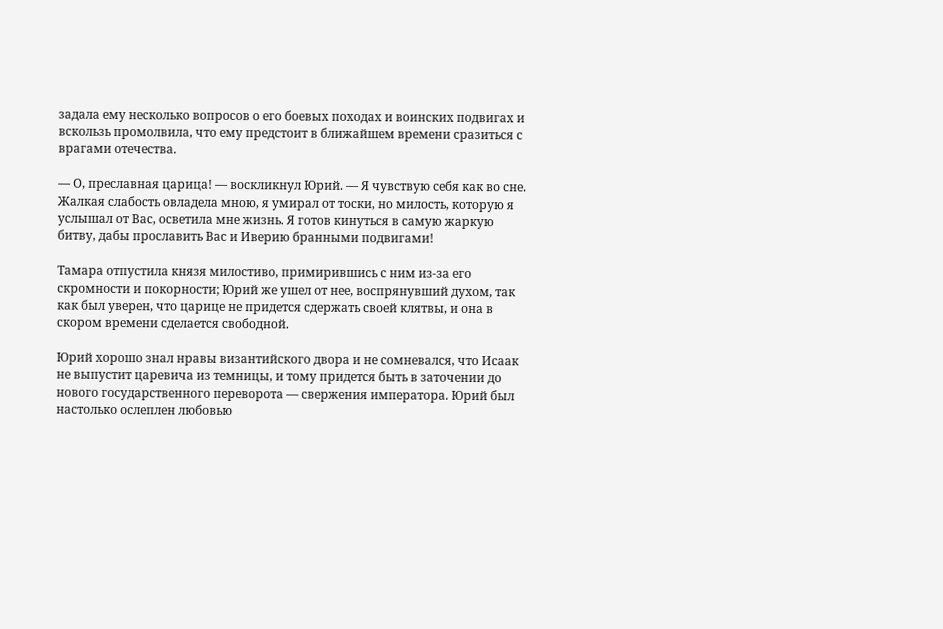задала ему несколько вопросов о его боевых походах и воинских подвигах и вскользь промолвила, что ему предстоит в ближайшем времени сразиться с врагами отечества.

— О, преславная царица! — воскликнул Юрий. — Я чувствую себя как во сне. Жалкая слабость овладела мною, я умирал от тоски, но милость, которую я услышал от Вас, осветила мне жизнь. Я готов кинуться в самую жаркую битву, дабы прославить Вас и Иверию бранными подвигами!

Тамара отпустила князя милостиво, примирившись с ним из-за его скромности и покорности; Юрий же ушел от нее, воспрянувший духом, так как был уверен, что царице не придется сдержать своей клятвы, и она в скором времени сделается свободной.

Юрий хорошо знал нравы византийского двора и не сомневался, что Исаак не выпустит царевича из темницы, и тому придется быть в заточении до нового государственного переворота — свержения императора. Юрий был настолько ослеплен любовью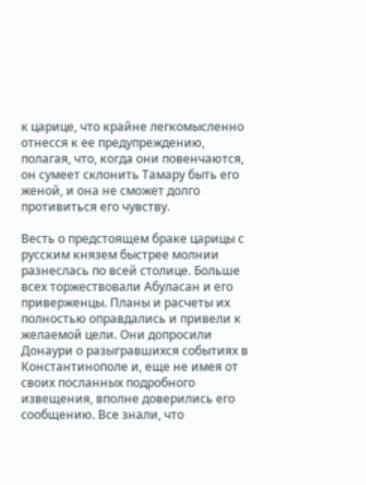к царице, что крайне легкомысленно отнесся к ее предупреждению, полагая, что, когда они повенчаются, он сумеет склонить Тамару быть его женой, и она не сможет долго противиться его чувству.

Весть о предстоящем браке царицы с русским князем быстрее молнии разнеслась по всей столице. Больше всех торжествовали Абуласан и его приверженцы. Планы и расчеты их полностью оправдались и привели к желаемой цели. Они допросили Донаури о разыгравшихся событиях в Константинополе и, еще не имея от своих посланных подробного извещения, вполне доверились его сообщению. Все знали, что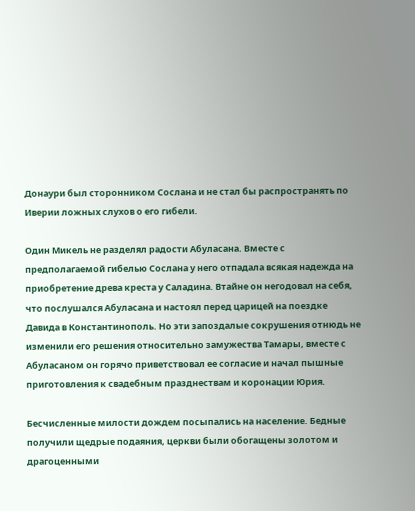Донаури был сторонником Сослана и не стал бы распространять по Иверии ложных слухов о его гибели.

Один Микель не разделял радости Абуласана. Вместе с предполагаемой гибелью Сослана у него отпадала всякая надежда на приобретение древа креста у Саладина. Втайне он негодовал на себя, что послушался Абуласана и настоял перед царицей на поездке Давида в Константинополь. Но эти запоздалые сокрушения отнюдь не изменили его решения относительно замужества Тамары, вместе с Абуласаном он горячо приветствовал ее согласие и начал пышные приготовления к свадебным празднествам и коронации Юрия.

Бесчисленные милости дождем посыпались на население. Бедные получили щедрые подаяния, церкви были обогащены золотом и драгоценными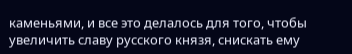каменьями, и все это делалось для того, чтобы увеличить славу русского князя, снискать ему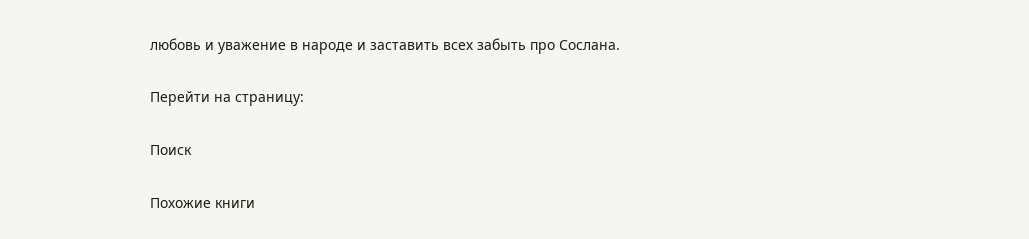любовь и уважение в народе и заставить всех забыть про Сослана.

Перейти на страницу:

Поиск

Похожие книги